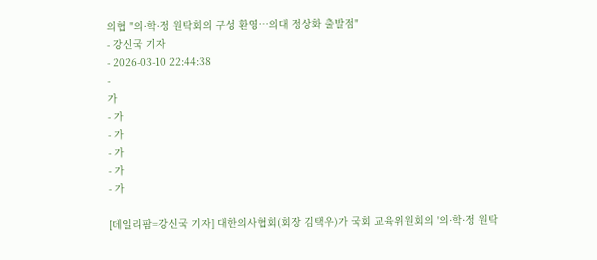의협 "의·학·정 원탁회의 구성 환영…의대 정상화 출발점"
- 강신국 기자
- 2026-03-10 22:44:38
-
가
- 가
- 가
- 가
- 가
- 가

[데일리팜=강신국 기자] 대한의사협회(회장 김택우)가 국회 교육위원회의 '의·학·정 원탁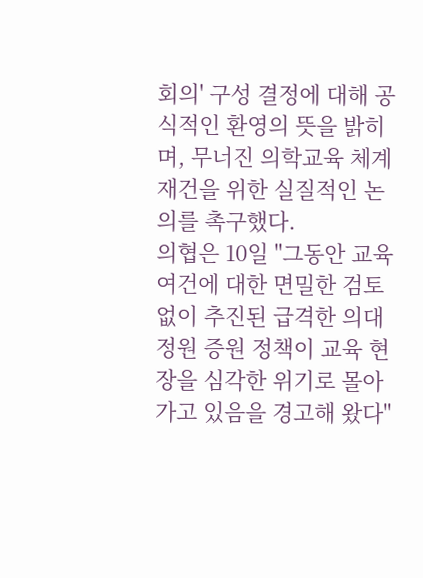회의' 구성 결정에 대해 공식적인 환영의 뜻을 밝히며, 무너진 의학교육 체계 재건을 위한 실질적인 논의를 촉구했다.
의협은 10일 "그동안 교육 여건에 대한 면밀한 검토 없이 추진된 급격한 의대 정원 증원 정책이 교육 현장을 심각한 위기로 몰아가고 있음을 경고해 왔다"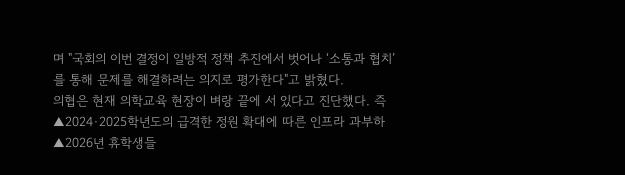며 "국회의 이번 결정이 일방적 정책 추진에서 벗어나 ‘소통과 협치’를 통해 문제를 해결하려는 의지로 평가한다"고 밝혔다.
의협은 현재 의학교육 현장이 벼랑 끝에 서 있다고 진단했다. 즉 ▲2024·2025학년도의 급격한 정원 확대에 따른 인프라 과부하 ▲2026년 휴학생들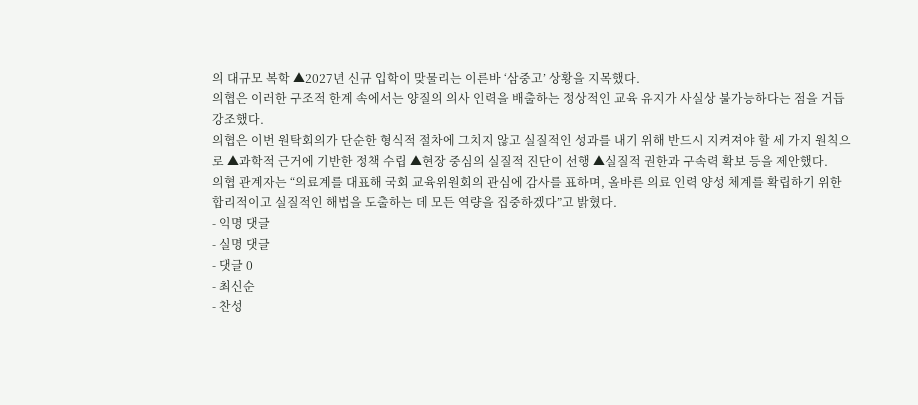의 대규모 복학 ▲2027년 신규 입학이 맞물리는 이른바 ‘삼중고’ 상황을 지목했다.
의협은 이러한 구조적 한계 속에서는 양질의 의사 인력을 배출하는 정상적인 교육 유지가 사실상 불가능하다는 점을 거듭 강조했다.
의협은 이번 원탁회의가 단순한 형식적 절차에 그치지 않고 실질적인 성과를 내기 위해 반드시 지켜져야 할 세 가지 원칙으로 ▲과학적 근거에 기반한 정책 수립 ▲현장 중심의 실질적 진단이 선행 ▲실질적 권한과 구속력 확보 등을 제안했다.
의협 관계자는 “의료계를 대표해 국회 교육위원회의 관심에 감사를 표하며, 올바른 의료 인력 양성 체계를 확립하기 위한 합리적이고 실질적인 해법을 도출하는 데 모든 역량을 집중하겠다”고 밝혔다.
- 익명 댓글
- 실명 댓글
- 댓글 0
- 최신순
- 찬성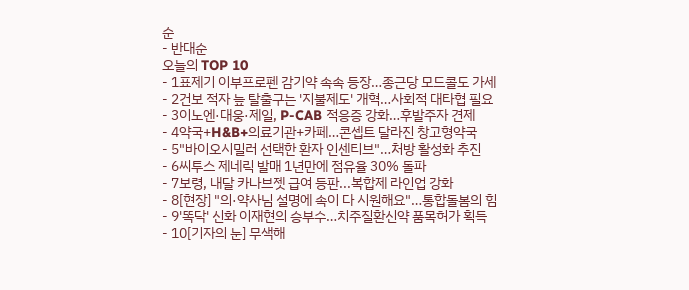순
- 반대순
오늘의 TOP 10
- 1표제기 이부프로펜 감기약 속속 등장…종근당 모드콜도 가세
- 2건보 적자 늪 탈출구는 '지불제도' 개혁…사회적 대타협 필요
- 3이노엔·대웅·제일, P-CAB 적응증 강화…후발주자 견제
- 4약국+H&B+의료기관+카페…콘셉트 달라진 창고형약국
- 5"바이오시밀러 선택한 환자 인센티브"…처방 활성화 추진
- 6씨투스 제네릭 발매 1년만에 점유율 30% 돌파
- 7보령, 내달 카나브젯 급여 등판...복합제 라인업 강화
- 8[현장] "의·약사님 설명에 속이 다 시원해요"…통합돌봄의 힘
- 9'똑닥' 신화 이재현의 승부수…치주질환신약 품목허가 획득
- 10[기자의 눈] 무색해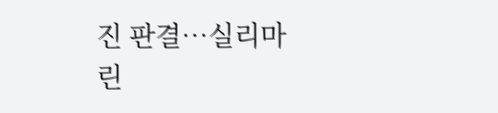진 판결…실리마린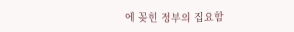에 꽂힌 정부의 집요함